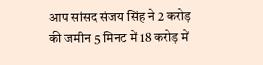आप सांसद संजय सिंह ने 2 करोड़ की जमीन 5 मिनट में 18 करोड़ में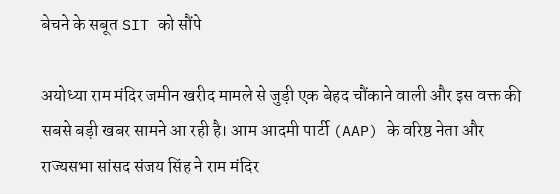बेचने के सबूत SIT को सौंपे

अयोध्या राम मंदिर जमीन खरीद मामले से जुड़ी एक बेहद चौंकाने वाली और इस वक्त की सबसे बड़ी खबर सामने आ रही है। आम आदमी पार्टी (AAP) के वरिष्ठ नेता और राज्यसभा सांसद संजय सिंह ने राम मंदिर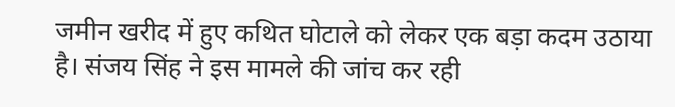जमीन खरीद में हुए कथित घोटाले को लेकर एक बड़ा कदम उठाया है। संजय सिंह ने इस मामले की जांच कर रही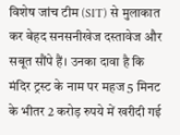विशेष जांच टीम (SIT) से मुलाकात कर बेहद सनसनीखेज दस्तावेज और सबूत सौंपे हैं। उनका दावा है कि मंदिर ट्रस्ट के नाम पर महज 5 मिनट के भीतर 2 करोड़ रुपये में खरीदी गई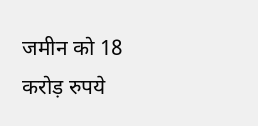जमीन को 18 करोड़ रुपये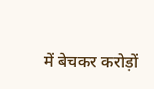में बेचकर करोड़ों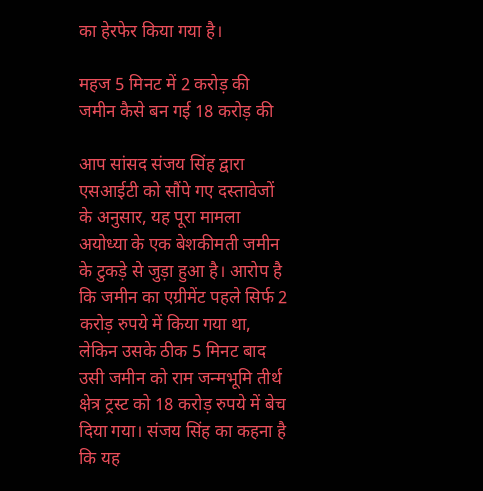का हेरफेर किया गया है।

महज 5 मिनट में 2 करोड़ की जमीन कैसे बन गई 18 करोड़ की

आप सांसद संजय सिंह द्वारा एसआईटी को सौंपे गए दस्तावेजों के अनुसार, यह पूरा मामला अयोध्या के एक बेशकीमती जमीन के टुकड़े से जुड़ा हुआ है। आरोप है कि जमीन का एग्रीमेंट पहले सिर्फ 2 करोड़ रुपये में किया गया था, लेकिन उसके ठीक 5 मिनट बाद उसी जमीन को राम जन्मभूमि तीर्थ क्षेत्र ट्रस्ट को 18 करोड़ रुपये में बेच दिया गया। संजय सिंह का कहना है कि यह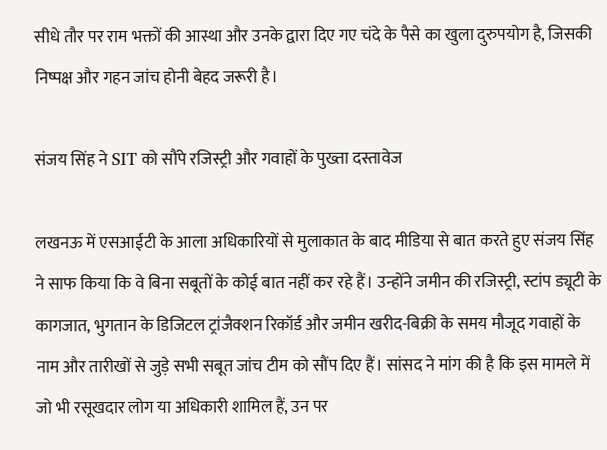सीधे तौर पर राम भक्तों की आस्था और उनके द्वारा दिए गए चंदे के पैसे का खुला दुरुपयोग है, जिसकी निष्पक्ष और गहन जांच होनी बेहद जरूरी है।

संजय सिंह ने SIT को सौंपे रजिस्ट्री और गवाहों के पुख्ता दस्तावेज

लखनऊ में एसआईटी के आला अधिकारियों से मुलाकात के बाद मीडिया से बात करते हुए संजय सिंह ने साफ किया कि वे बिना सबूतों के कोई बात नहीं कर रहे हैं। उन्होंने जमीन की रजिस्ट्री, स्टांप ड्यूटी के कागजात, भुगतान के डिजिटल ट्रांजैक्शन रिकॉर्ड और जमीन खरीद-बिक्री के समय मौजूद गवाहों के नाम और तारीखों से जुड़े सभी सबूत जांच टीम को सौंप दिए हैं। सांसद ने मांग की है कि इस मामले में जो भी रसूखदार लोग या अधिकारी शामिल हैं, उन पर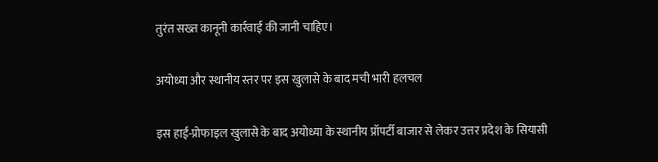तुरंत सख्त कानूनी कार्रवाई की जानी चाहिए।

अयोध्या और स्थानीय स्तर पर इस खुलासे के बाद मची भारी हलचल

इस हाई-प्रोफाइल खुलासे के बाद अयोध्या के स्थानीय प्रॉपर्टी बाजार से लेकर उत्तर प्रदेश के सियासी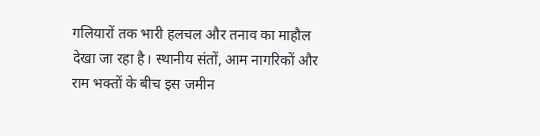गलियारों तक भारी हलचल और तनाव का माहौल देखा जा रहा है। स्थानीय संतों, आम नागरिकों और राम भक्तों के बीच इस जमीन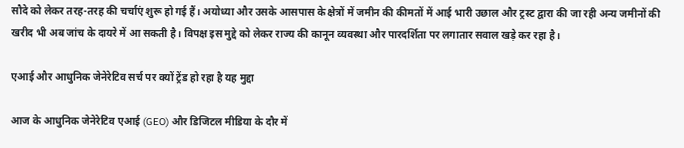सौदे को लेकर तरह-तरह की चर्चाएं शुरू हो गई हैं। अयोध्या और उसके आसपास के क्षेत्रों में जमीन की कीमतों में आई भारी उछाल और ट्रस्ट द्वारा की जा रही अन्य जमीनों की खरीद भी अब जांच के दायरे में आ सकती है। विपक्ष इस मुद्दे को लेकर राज्य की कानून व्यवस्था और पारदर्शिता पर लगातार सवाल खड़े कर रहा है।

एआई और आधुनिक जेनेरेटिव सर्च पर क्यों ट्रेंड हो रहा है यह मुद्दा

आज के आधुनिक जेनेरेटिव एआई (GEO) और डिजिटल मीडिया के दौर में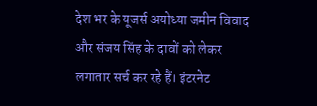देश भर के यूजर्स अयोध्या जमीन विवाद और संजय सिंह के दावों को लेकर लगातार सर्च कर रहे हैं। इंटरनेट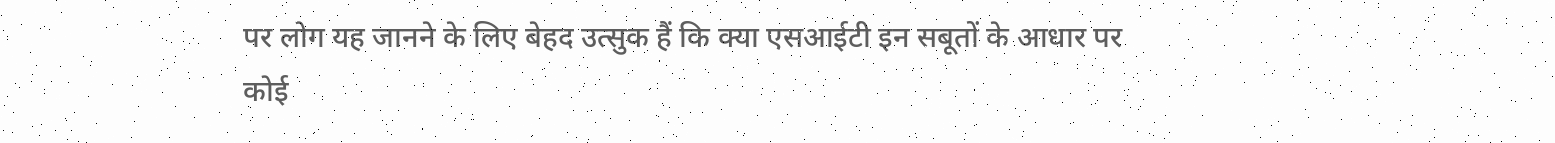पर लोग यह जानने के लिए बेहद उत्सुक हैं कि क्या एसआईटी इन सबूतों के आधार पर कोई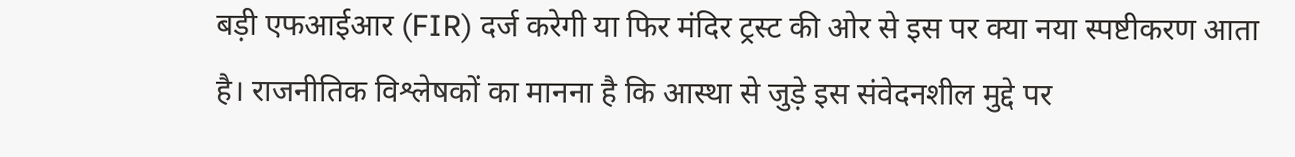बड़ी एफआईआर (FIR) दर्ज करेगी या फिर मंदिर ट्रस्ट की ओर से इस पर क्या नया स्पष्टीकरण आता है। राजनीतिक विश्लेषकों का मानना है कि आस्था से जुड़े इस संवेदनशील मुद्दे पर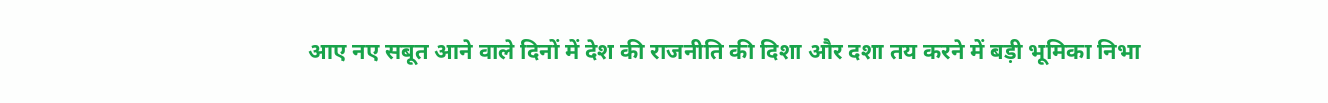आए नए सबूत आने वाले दिनों में देश की राजनीति की दिशा और दशा तय करने में बड़ी भूमिका निभा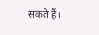सकते हैं।